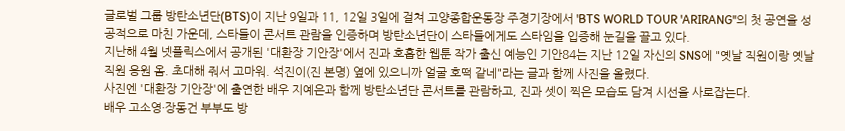글로벌 그룹 방탄소년단(BTS)이 지난 9일과 11, 12일 3일에 걸쳐 고양종합운동장 주경기장에서 'BTS WORLD TOUR 'ARIRANG''의 첫 공연을 성공적으로 마친 가운데, 스타들이 콘서트 관람을 인증하며 방탄소년단이 스타들에게도 스타임을 입증해 눈길을 끌고 있다.
지난해 4월 넷플릭스에서 공개된 '대환장 기안장'에서 진과 호흡한 웹툰 작가 출신 예능인 기안84는 지난 12일 자신의 SNS에 "옛날 직원이랑 옛날 직원 응원 옴. 초대해 줘서 고마워. 석진이(진 본명) 옆에 있으니까 얼굴 호떡 같네"라는 글과 함께 사진을 올렸다.
사진엔 '대환장 기안장'에 출연한 배우 지예은과 함께 방탄소년단 콘서트를 관람하고, 진과 셋이 찍은 모습도 담겨 시선을 사로잡는다.
배우 고소영·장동건 부부도 방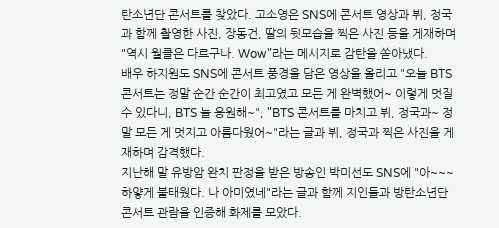탄소년단 콘서트를 찾았다. 고소영은 SNS에 콘서트 영상과 뷔, 정국과 함께 촬영한 사진, 장동건, 딸의 뒷모습을 찍은 사진 등을 게재하며 "역시 월클은 다르구나. Wow"라는 메시지로 감탄을 쏟아냈다.
배우 하지원도 SNS에 콘서트 풍경을 담은 영상을 올리고 "오늘 BTS 콘서트는 정말 순간 순간이 최고였고 모든 게 완벽했어~ 이렇게 멋질 수 있다니, BTS 늘 응원해~", "BTS 콘서트를 마치고 뷔, 정국과~ 정말 모든 게 멋지고 아름다웠어~"라는 글과 뷔, 정국과 찍은 사진을 게재하며 감격했다.
지난해 말 유방암 완치 판정을 받은 방송인 박미선도 SNS에 "아~~~ 하얗게 불태웠다. 나 아미였네"라는 글과 함께 지인들과 방탄소년단 콘서트 관람을 인증해 화제를 모았다.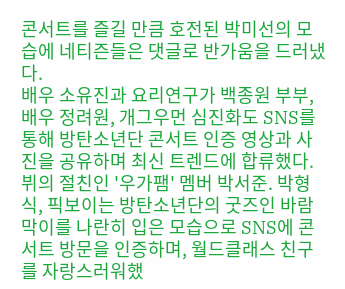콘서트를 즐길 만큼 호전된 박미선의 모습에 네티즌들은 댓글로 반가움을 드러냈다.
배우 소유진과 요리연구가 백종원 부부, 배우 정려원, 개그우먼 심진화도 SNS를 통해 방탄소년단 콘서트 인증 영상과 사진을 공유하며 최신 트렌드에 합류했다.
뷔의 절친인 '우가팸' 멤버 박서준. 박형식, 픽보이는 방탄소년단의 굿즈인 바람막이를 나란히 입은 모습으로 SNS에 콘서트 방문을 인증하며, 월드클래스 친구를 자랑스러워했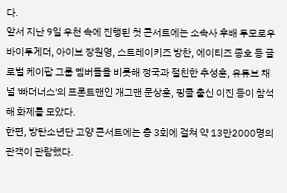다.
앞서 지난 9일 우천 속에 진행된 첫 콘서트에는 소속사 후배 투모로우바이투게더, 아이브 장원영, 스트레이키즈 방찬, 에이티즈 종호 등 글로벌 케이팝 그룹 멤버들을 비롯해 정국과 절친한 추성훈, 유튜브 채널 '빠더너스'의 프론트맨인 개그맨 문상훈, 핑클 출신 이진 등이 참석해 화제를 모았다.
한편, 방탄소년단 고양 콘서트에는 총 3회에 걸쳐 약 13만2000명의 관객이 관람했다.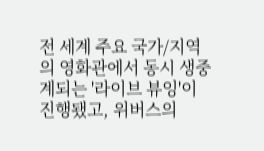전 세계 주요 국가/지역의 영화관에서 동시 생중계되는 '라이브 뷰잉'이 진행됐고, 위버스의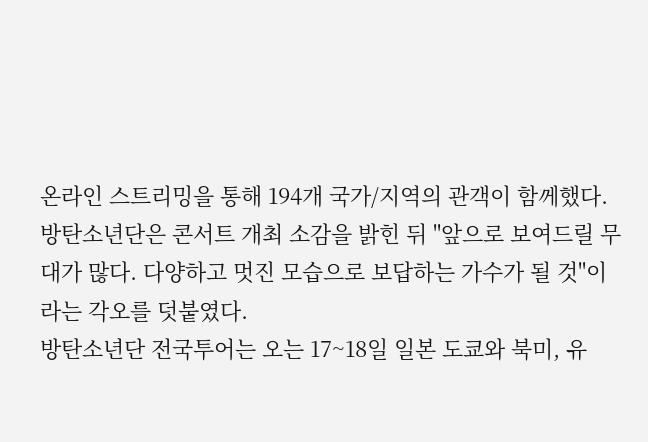온라인 스트리밍을 통해 194개 국가/지역의 관객이 함께했다.
방탄소년단은 콘서트 개최 소감을 밝힌 뒤 "앞으로 보여드릴 무대가 많다. 다양하고 멋진 모습으로 보답하는 가수가 될 것"이라는 각오를 덧붙였다.
방탄소년단 전국투어는 오는 17~18일 일본 도쿄와 북미, 유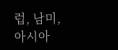럽, 남미, 아시아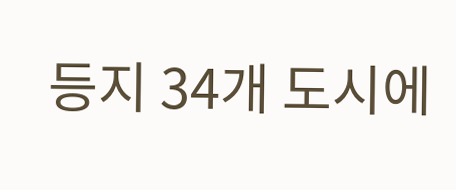등지 34개 도시에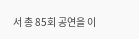서 총 85회 공연을 이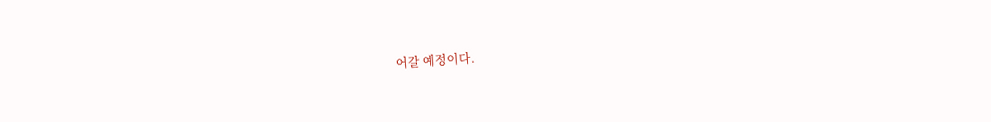어갈 예정이다.